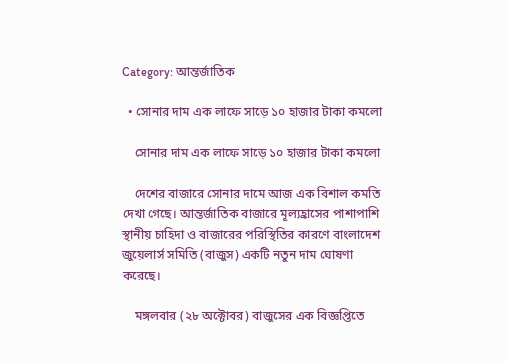Category: আন্তর্জাতিক

  • সোনার দাম এক লাফে সাড়ে ১০ হাজার টাকা কমলো

    সোনার দাম এক লাফে সাড়ে ১০ হাজার টাকা কমলো

    দেশের বাজারে সোনার দামে আজ এক বিশাল কমতি দেখা গেছে। আন্তর্জাতিক বাজারে মূল্যহ্রাসের পাশাপাশি স্থানীয় চাহিদা ও বাজারের পরিস্থিতির কারণে বাংলাদেশ জুয়েলার্স সমিতি (বাজুস) একটি নতুন দাম ঘোষণা করেছে।

    মঙ্গলবার (২৮ অক্টোবর) বাজুসের এক বিজ্ঞপ্তিতে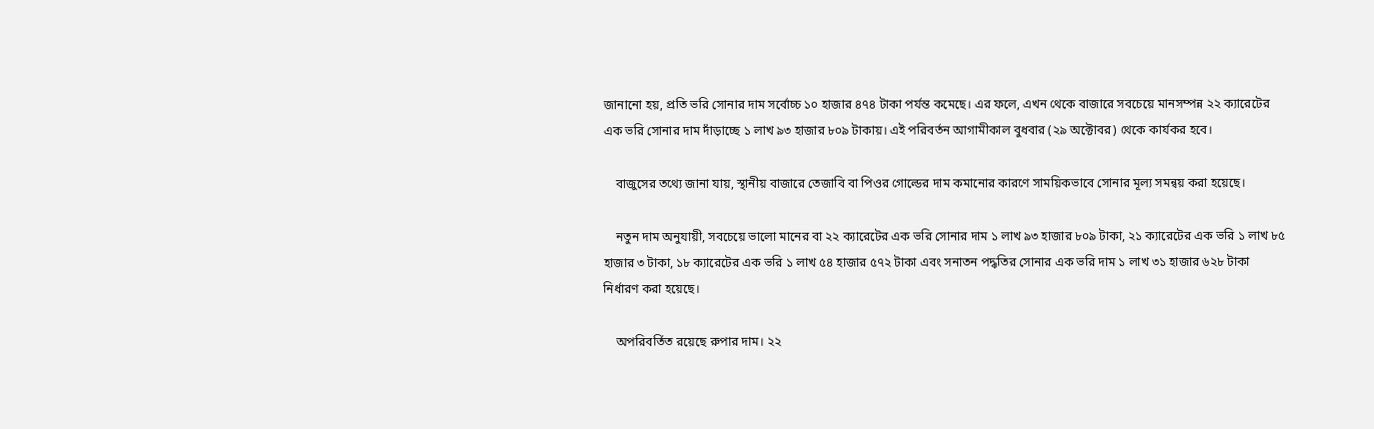জানানো হয়, প্রতি ভরি সোনার দাম সর্বোচ্চ ১০ হাজার ৪৭৪ টাকা পর্যন্ত কমেছে। এর ফলে, এখন থেকে বাজারে সবচেয়ে মানসম্পন্ন ২২ ক্যারেটের এক ভরি সোনার দাম দাঁড়াচ্ছে ১ লাখ ৯৩ হাজার ৮০৯ টাকায়। এই পরিবর্তন আগামীকাল বুধবার (২৯ অক্টোবর) থেকে কার্যকর হবে।

    বাজুসের তথ্যে জানা যায়, স্থানীয় বাজারে তেজাবি বা পিওর গোল্ডের দাম কমানোর কারণে সাময়িকভাবে সোনার মূল্য সমন্বয় করা হয়েছে।

    নতুন দাম অনুযায়ী, সবচেয়ে ভালো মানের বা ২২ ক্যারেটের এক ভরি সোনার দাম ১ লাখ ৯৩ হাজার ৮০৯ টাকা, ২১ ক্যারেটের এক ভরি ১ লাখ ৮৫ হাজার ৩ টাকা, ১৮ ক্যারেটের এক ভরি ১ লাখ ৫৪ হাজার ৫৭২ টাকা এবং সনাতন পদ্ধতির সোনার এক ভরি দাম ১ লাখ ৩১ হাজার ৬২৮ টাকা নির্ধারণ করা হয়েছে।

    অপরিবর্তিত রয়েছে রুপার দাম। ২২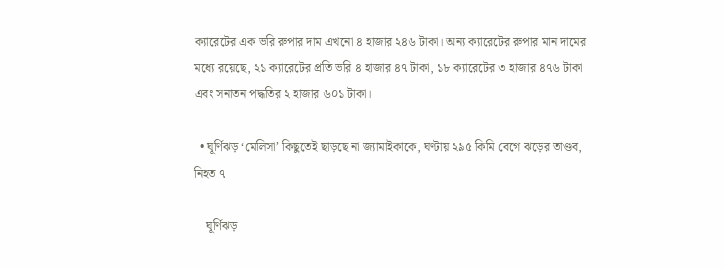ক্যারেটের এক ভরি রুপার দাম এখনো ৪ হাজার ২৪৬ টাকা। অন্য ক্যারেটের রুপার মান দামের মধ্যে রয়েছে, ২১ ক্যারেটের প্রতি ভরি ৪ হাজার ৪৭ টাকা, ১৮ ক্যারেটের ৩ হাজার ৪৭৬ টাকা এবং সনাতন পদ্ধতির ২ হাজার ৬০১ টাকা।

  • ঘূর্ণিঝড় ‘মেলিসা’ কিছুতেই ছাড়ছে না জ্যামাইকাকে, ঘণ্টায় ২৯৫ কিমি বেগে ঝড়ের তাণ্ডব, নিহত ৭

    ঘূর্ণিঝড়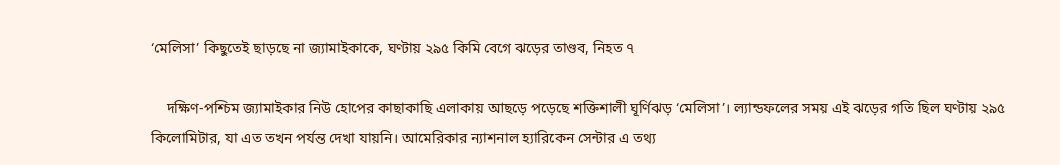‘মেলিসা’ কিছুতেই ছাড়ছে না জ্যামাইকাকে, ঘণ্টায় ২৯৫ কিমি বেগে ঝড়ের তাণ্ডব, নিহত ৭

    দক্ষিণ-পশ্চিম জ্যামাইকার নিউ হোপের কাছাকাছি এলাকায় আছড়ে পড়েছে শক্তিশালী ঘূর্ণিঝড় ‘মেলিসা’। ল্যান্ডফলের সময় এই ঝড়ের গতি ছিল ঘণ্টায় ২৯৫ কিলোমিটার, যা এত তখন পর্যন্ত দেখা যায়নি। আমেরিকার ন্যাশনাল হ্যারিকেন সেন্টার এ তথ্য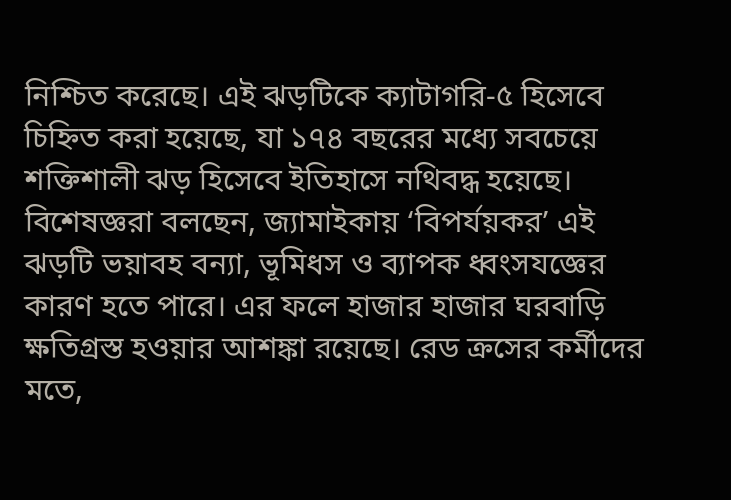নিশ্চিত করেছে। এই ঝড়টিকে ক্যাটাগরি-৫ হিসেবে চিহ্নিত করা হয়েছে, যা ১৭৪ বছরের মধ্যে সবচেয়ে শক্তিশালী ঝড় হিসেবে ইতিহাসে নথিবদ্ধ হয়েছে। বিশেষজ্ঞরা বলছেন, জ্যামাইকায় ‘বিপর্যয়কর’ এই ঝড়টি ভয়াবহ বন্যা, ভূমিধস ও ব্যাপক ধ্বংসযজ্ঞের কারণ হতে পারে। এর ফলে হাজার হাজার ঘরবাড়ি ক্ষতিগ্রস্ত হওয়ার আশঙ্কা রয়েছে। রেড ক্রসের কর্মীদের মতে,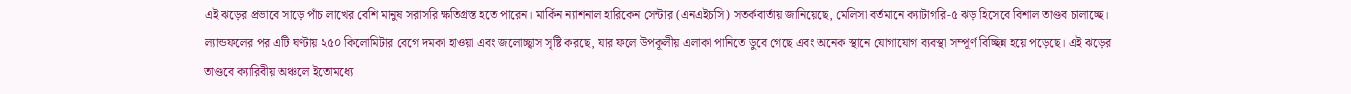এই ঝড়ের প্রভাবে সাড়ে পাঁচ লাখের বেশি মানুষ সরাসরি ক্ষতিগ্রস্ত হতে পারেন। মার্কিন ন্যাশনাল হারিকেন সেন্টার (এনএইচসি) সতর্কবার্তায় জানিয়েছে, মেলিসা বর্তমানে ক্যাটাগরি-৫ ঝড় হিসেবে বিশাল তাণ্ডব চালাচ্ছে। ল্যান্ডফলের পর এটি ঘণ্টায় ২৫০ কিলোমিটার বেগে দমকা হাওয়া এবং জলোচ্ছ্বাস সৃষ্টি করছে, যার ফলে উপকূলীয় এলাকা পানিতে ডুবে গেছে এবং অনেক স্থানে যোগাযোগ ব্যবস্থা সম্পূর্ণ বিচ্ছিন্ন হয়ে পড়েছে। এই ঝড়ের তাণ্ডবে ক্যারিবীয় অঞ্চলে ইতোমধ্যে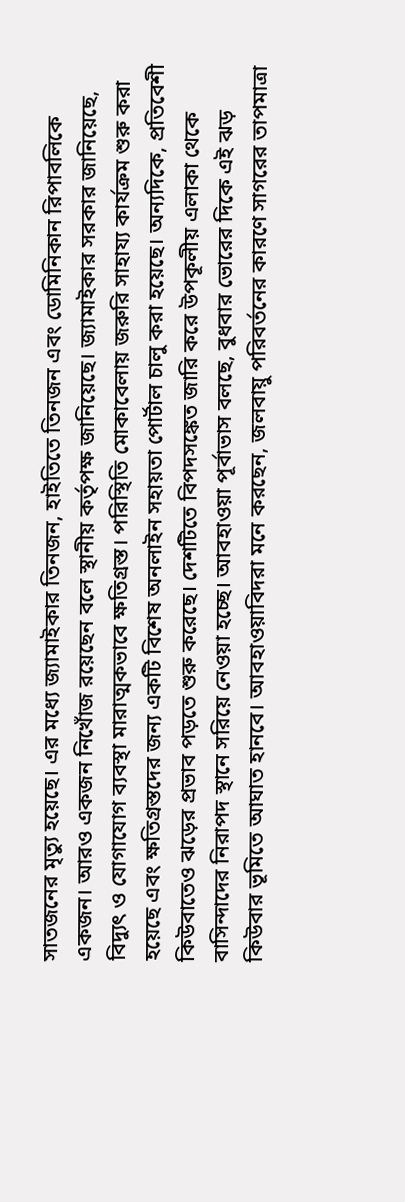সাতজনের মৃত্যু হয়েছে। এর মধ্যে জ্যামাইকার তিনজন, হাইতিতে তিনজন এবং ডোমিনিকান রিপাবলিকে একজন। আরও একজন নিখোঁজ রয়েছেন বলে স্থানীয় কর্তৃপক্ষ জানিয়েছে। জ্যামাইকার সরকার জানিয়েছে, বিদ্যুৎ ও যোগাযোগ ব্যবস্থা মারাত্মকভাবে ক্ষতিগ্রস্ত। পরিস্থিতি মোকাবেলায় জরুরি সাহায্য কার্যক্রম শুরু করা হয়েছে এবং ক্ষতিগ্রস্তদের জন্য একটি বিশেষ অনলাইন সহায়তা পোর্টাল চালু করা হয়েছে। অন্যদিকে, প্রতিবেশী কিউবাতেও ঝড়ের প্রভাব পড়তে শুরু করেছে। দেশটিতে বিপদসঙ্কেত জারি করে উপকূলীয় এলাকা থেকে বাসিন্দাদের নিরাপদ স্থানে সরিয়ে নেওয়া হচ্ছে। আবহাওয়া পূর্বাভাস বলছে, বুধবার ভোরের দিকে এই ঝড় কিউবার ভূমিতে আঘাত হানবে। আবহাওয়াবিদরা মনে করছেন, জলবায়ু পরিবর্তনের কারণে সাগরের তাপমাত্রা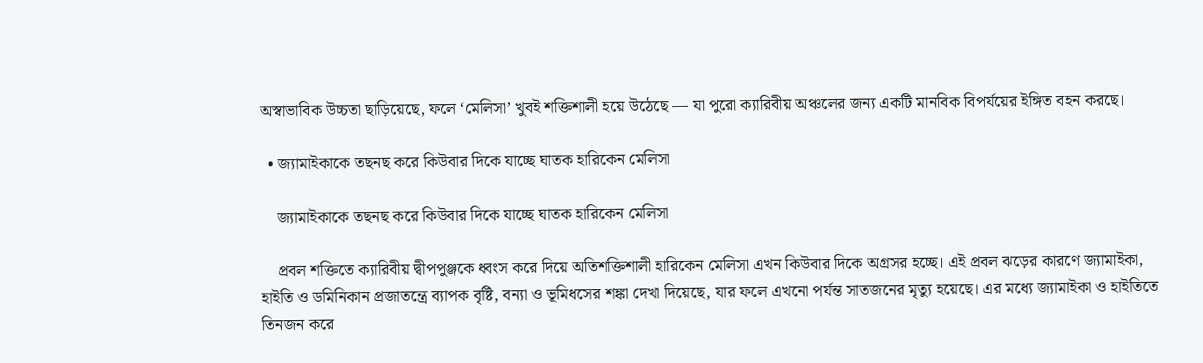অস্বাভাবিক উচ্চতা ছাড়িয়েছে, ফলে ‘মেলিসা’ খুবই শক্তিশালী হয়ে উঠেছে — যা পুরো ক্যারিবীয় অঞ্চলের জন্য একটি মানবিক বিপর্যয়ের ইঙ্গিত বহন করছে।

  • জ্যামাইকাকে তছনছ করে কিউবার দিকে যাচ্ছে ঘাতক হারিকেন মেলিসা

    জ্যামাইকাকে তছনছ করে কিউবার দিকে যাচ্ছে ঘাতক হারিকেন মেলিসা

    প্রবল শক্তিতে ক্যারিবীয় দ্বীপপুঞ্জকে ধ্বংস করে দিয়ে অতিশক্তিশালী হারিকেন মেলিসা এখন কিউবার দিকে অগ্রসর হচ্ছে। এই প্রবল ঝড়ের কারণে জ্যামাইকা, হাইতি ও ডমিনিকান প্রজাতন্ত্রে ব্যাপক বৃষ্টি, বন্যা ও ভূমিধসের শঙ্কা দেখা দিয়েছে, যার ফলে এখনো পর্যন্ত সাতজনের মৃত্যু হয়েছে। এর মধ্যে জ্যামাইকা ও হাইতিতে তিনজন করে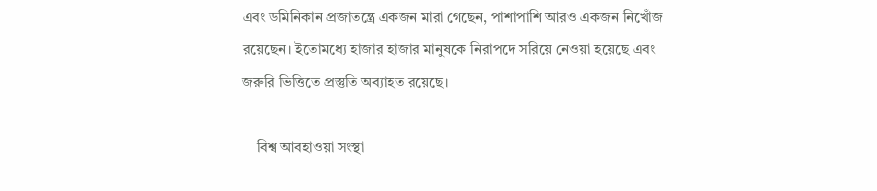এবং ডমিনিকান প্রজাতন্ত্রে একজন মারা গেছেন, পাশাপাশি আরও একজন নিখোঁজ রয়েছেন। ইতোমধ্যে হাজার হাজার মানুষকে নিরাপদে সরিয়ে নেওয়া হয়েছে এবং জরুরি ভিত্তিতে প্রস্তুতি অব্যাহত রয়েছে।

    বিশ্ব আবহাওয়া সংস্থা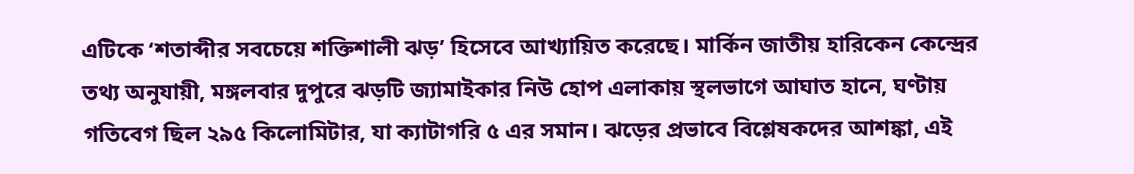এটিকে ‘শতাব্দীর সবচেয়ে শক্তিশালী ঝড়’ হিসেবে আখ্যায়িত করেছে। মার্কিন জাতীয় হারিকেন কেন্দ্রের তথ্য অনুযায়ী, মঙ্গলবার দুপুরে ঝড়টি জ্যামাইকার নিউ হোপ এলাকায় স্থলভাগে আঘাত হানে, ঘণ্টায় গতিবেগ ছিল ২৯৫ কিলোমিটার, যা ক্যাটাগরি ৫ এর সমান। ঝড়ের প্রভাবে বিশ্লেষকদের আশঙ্কা, এই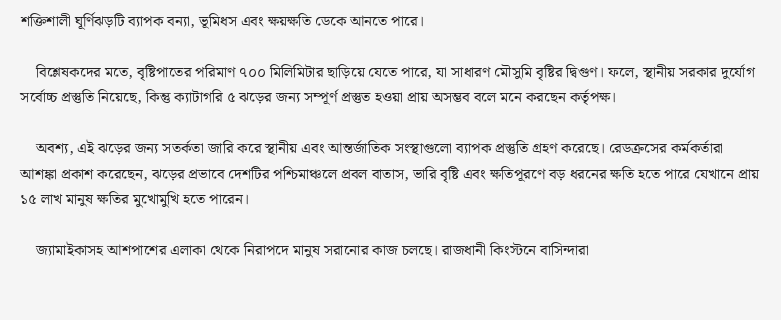শক্তিশালী ঘূর্ণিঝড়টি ব্যাপক বন্যা, ভূমিধস এবং ক্ষয়ক্ষতি ডেকে আনতে পারে।

    বিশ্লেষকদের মতে, বৃষ্টিপাতের পরিমাণ ৭০০ মিলিমিটার ছাড়িয়ে যেতে পারে, যা সাধারণ মৌসুমি বৃষ্টির দ্বিগুণ। ফলে, স্থানীয় সরকার দুর্যোগ সর্বোচ্চ প্রস্তুতি নিয়েছে, কিন্তু ক্যাটাগরি ৫ ঝড়ের জন্য সম্পূর্ণ প্রস্তুত হওয়া প্রায় অসম্ভব বলে মনে করছেন কর্তৃপক্ষ।

    অবশ্য, এই ঝড়ের জন্য সতর্কতা জারি করে স্থানীয় এবং আন্তর্জাতিক সংস্থাগুলো ব্যাপক প্রস্তুতি গ্রহণ করেছে। রেডক্রসের কর্মকর্তারা আশঙ্কা প্রকাশ করেছেন, ঝড়ের প্রভাবে দেশটির পশ্চিমাঞ্চলে প্রবল বাতাস, ভারি বৃষ্টি এবং ক্ষতিপূরণে বড় ধরনের ক্ষতি হতে পারে যেখানে প্রায় ১৫ লাখ মানুষ ক্ষতির মুখোমুখি হতে পারেন।

    জ্যামাইকাসহ আশপাশের এলাকা থেকে নিরাপদে মানুষ সরানোর কাজ চলছে। রাজধানী কিংস্টনে বাসিন্দারা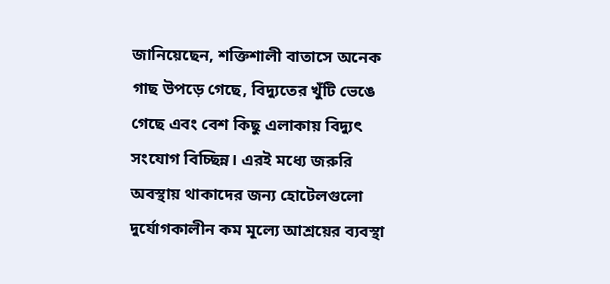জানিয়েছেন, শক্তিশালী বাতাসে অনেক গাছ উপড়ে গেছে, বিদ্যুতের খুঁটি ভেঙে গেছে এবং বেশ কিছু এলাকায় বিদ্যুৎ সংযোগ বিচ্ছিন্ন। এরই মধ্যে জরুরি অবস্থায় থাকাদের জন্য হোটেলগুলো দুর্যোগকালীন কম মূল্যে আশ্রয়ের ব্যবস্থা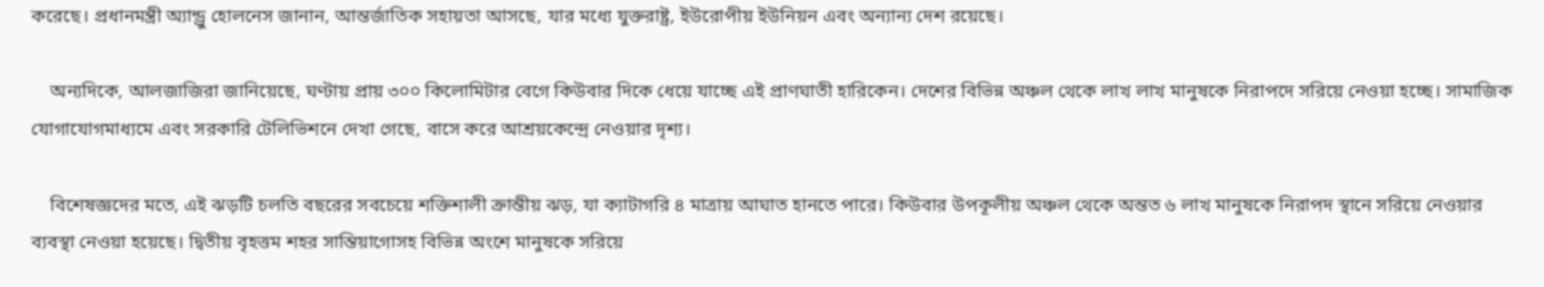করেছে। প্রধানমন্ত্রী অ্যান্ড্রু হোলনেস জানান, আন্তর্জাতিক সহায়তা আসছে, যার মধ্যে যুক্তরাষ্ট্র, ইউরোপীয় ইউনিয়ন এবং অন্যান্য দেশ রয়েছে।

    অন্যদিকে, আলজাজিরা জানিয়েছে, ঘণ্টায় প্রায় ৩০০ কিলোমিটার বেগে কিউবার দিকে ধেয়ে যাচ্ছে এই প্রাণঘাতী হারিকেন। দেশের বিভিন্ন অঞ্চল থেকে লাখ লাখ মানুষকে নিরাপদে সরিয়ে নেওয়া হচ্ছে। সামাজিক যোগাযোগমাধ্যমে এবং সরকারি টেলিভিশনে দেখা গেছে, বাসে করে আশ্রয়কেন্দ্রে নেওয়ার দৃশ্য।

    বিশেষজ্ঞদের মতে, এই ঝড়টি চলতি বছরের সবচেয়ে শক্তিশালী ক্রান্তীয় ঝড়, যা ক্যাটাগরি ৪ মাত্রায় আঘাত হানতে পারে। কিউবার উপকূলীয় অঞ্চল থেকে অন্তত ৬ লাখ মানুষকে নিরাপদ স্থানে সরিয়ে নেওয়ার ব্যবস্থা নেওয়া হয়েছে। দ্বিতীয় বৃহত্তম শহর সান্তিয়াগোসহ বিভিন্ন অংশে মানুষকে সরিয়ে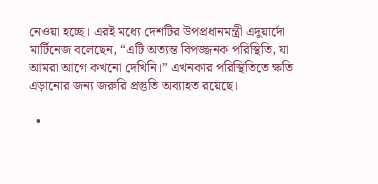নেওয়া হচ্ছে। এরই মধ্যে দেশটির উপপ্রধানমন্ত্রী এদুয়ার্দো মার্টিনেজ বলেছেন, “এটি অত্যন্ত বিপজ্জনক পরিস্থিতি, যা আমরা আগে কখনো দেখিনি।” এখনকার পরিস্থিতিতে ক্ষতি এড়ানোর জন্য জরুরি প্রস্তুতি অব্যাহত রয়েছে।

  •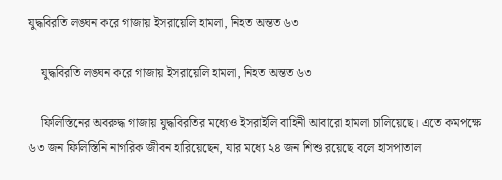যুদ্ধবিরতি লঙ্ঘন করে গাজায় ইসরায়েলি হামলা, নিহত অন্তত ৬৩

    যুদ্ধবিরতি লঙ্ঘন করে গাজায় ইসরায়েলি হামলা, নিহত অন্তত ৬৩

    ফিলিস্তিনের অবরুদ্ধ গাজায় যুদ্ধবিরতির মধ্যেও ইসরাইলি বাহিনী আবারো হামলা চালিয়েছে। এতে কমপক্ষে ৬৩ জন ফিলিস্তিনি নাগরিক জীবন হারিয়েছেন, যার মধ্যে ২৪ জন শিশু রয়েছে বলে হাসপাতাল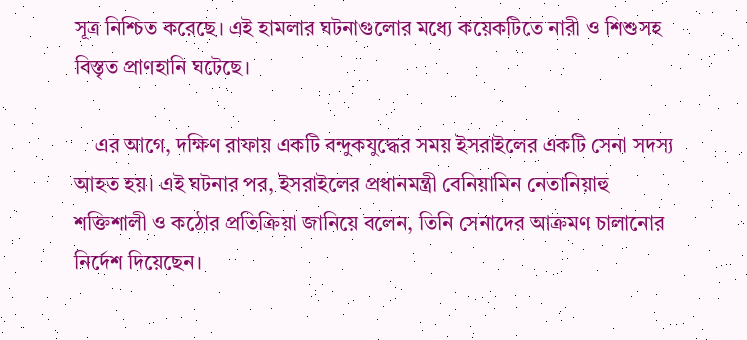সূত্র নিশ্চিত করেছে। এই হামলার ঘটনাগুলোর মধ্যে কয়েকটিতে নারী ও শিশুসহ বিস্তৃত প্রাণহানি ঘটেছে।

    এর আগে, দক্ষিণ রাফায় একটি বন্দুকযুদ্ধের সময় ইসরাইলের একটি সেনা সদস্য আহত হয়। এই ঘটনার পর, ইসরাইলের প্রধানমন্ত্রী বেনিয়ামিন নেতানিয়াহু শক্তিশালী ও কঠোর প্রতিক্রিয়া জানিয়ে বলেন, তিনি সেনাদের আক্রমণ চালানোর নির্দেশ দিয়েছেন।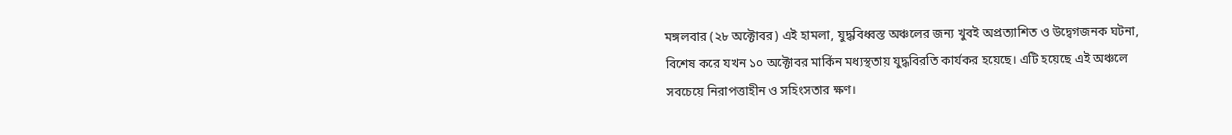মঙ্গলবার (২৮ অক্টোবর) এই হামলা, যুদ্ধবিধ্বস্ত অঞ্চলের জন্য খুবই অপ্রত্যাশিত ও উদ্বেগজনক ঘটনা, বিশেষ করে যখন ১০ অক্টোবর মার্কিন মধ্যস্থতায় যুদ্ধবিরতি কার্যকর হয়েছে। এটি হয়েছে এই অঞ্চলে সবচেয়ে নিরাপত্তাহীন ও সহিংসতার ক্ষণ।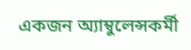একজন অ্যাম্বুলেন্সকর্মী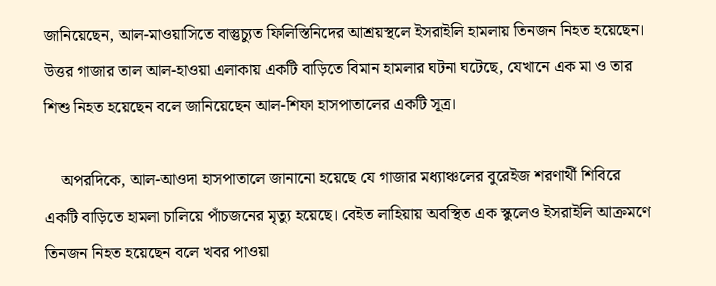জানিয়েছেন, আল-মাওয়াসিতে বাস্তুচ্যুত ফিলিস্তিনিদের আশ্রয়স্থলে ইসরাইলি হামলায় তিনজন নিহত হয়েছেন। উত্তর গাজার তাল আল-হাওয়া এলাকায় একটি বাড়িতে বিমান হামলার ঘটনা ঘটেছে, যেখানে এক মা ও তার শিশু নিহত হয়েছেন বলে জানিয়েছেন আল-শিফা হাসপাতালের একটি সূত্র।

    অপরদিকে, আল-আওদা হাসপাতালে জানানো হয়েছে যে গাজার মধ্যাঞ্চলের বুরেইজ শরণার্থী শিবিরে একটি বাড়িতে হামলা চালিয়ে পাঁচজনের মৃত্যু হয়েছে। বেইত লাহিয়ায় অবস্থিত এক স্কুলেও ইসরাইলি আক্রমণে তিনজন নিহত হয়েছেন বলে খবর পাওয়া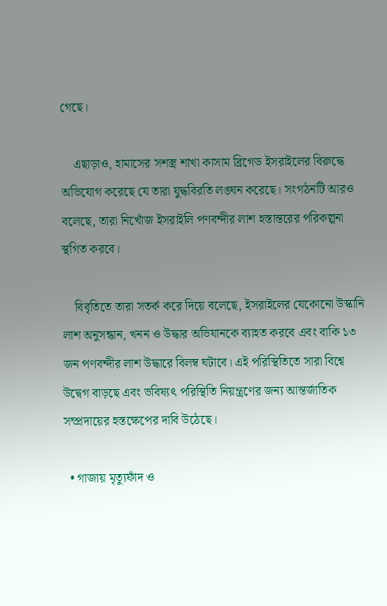গেছে।

    এছাড়াও, হামাসের সশস্ত্র শাখা কাসাম ব্রিগেড ইসরাইলের বিরুদ্ধে অভিযোগ করেছে যে তারা যুদ্ধবিরতি লঙ্ঘন করেছে। সংগঠনটি আরও বলেছে, তারা নিখোঁজ ইসরাইলি পণবন্দীর লাশ হস্তান্তরের পরিকল্পনা স্থগিত করবে।

    বিবৃতিতে তারা সতর্ক করে দিয়ে বলেছে, ইসরাইলের যেকোনো উস্কানি লাশ অনুসন্ধান, খনন ও উদ্ধার অভিযানকে ব্যাহত করবে এবং বাকি ১৩ জন পণবন্দীর লাশ উদ্ধারে বিলম্ব ঘটাবে। এই পরিস্থিতিতে সারা বিশ্বে উদ্বেগ বাড়ছে এবং ভবিষ্যৎ পরিস্থিতি নিয়ন্ত্রণের জন্য আন্তর্জাতিক সম্প্রদায়ের হস্তক্ষেপের দাবি উঠেছে।

  • গাজায় মৃত্যুফাঁদ ও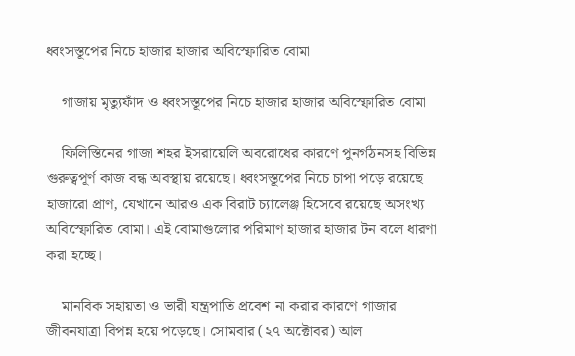ধ্বংসস্তূপের নিচে হাজার হাজার অবিস্ফোরিত বোমা

    গাজায় মৃত্যুফাঁদ ও ধ্বংসস্তূপের নিচে হাজার হাজার অবিস্ফোরিত বোমা

    ফিলিস্তিনের গাজা শহর ইসরায়েলি অবরোধের কারণে পুনর্গঠনসহ বিভিন্ন গুরুত্বপূর্ণ কাজ বন্ধ অবস্থায় রয়েছে। ধ্বংসস্তূপের নিচে চাপা পড়ে রয়েছে হাজারো প্রাণ, যেখানে আরও এক বিরাট চ্যালেঞ্জ হিসেবে রয়েছে অসংখ্য অবিস্ফোরিত বোমা। এই বোমাগুলোর পরিমাণ হাজার হাজার টন বলে ধারণা করা হচ্ছে।

    মানবিক সহায়তা ও ভারী যন্ত্রপাতি প্রবেশ না করার কারণে গাজার জীবনযাত্রা বিপন্ন হয়ে পড়েছে। সোমবার (২৭ অক্টোবর) আল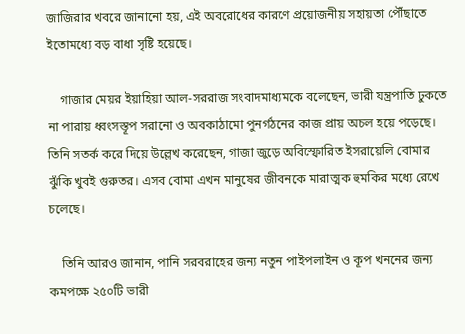জাজিরার খবরে জানানো হয়, এই অবরোধের কারণে প্রয়োজনীয় সহায়তা পৌঁছাতে ইতোমধ্যে বড় বাধা সৃষ্টি হয়েছে।

    গাজার মেয়র ইয়াহিয়া আল-সররাজ সংবাদমাধ্যমকে বলেছেন, ভারী যন্ত্রপাতি ঢুকতে না পারায় ধ্বংসস্তূপ সরানো ও অবকাঠামো পুনর্গঠনের কাজ প্রায় অচল হয়ে পড়েছে। তিনি সতর্ক করে দিয়ে উল্লেখ করেছেন, গাজা জুড়ে অবিস্ফোরিত ইসরায়েলি বোমার ঝুঁকি খুবই গুরুতর। এসব বোমা এখন মানুষের জীবনকে মারাত্মক হুমকির মধ্যে রেখে চলেছে।

    তিনি আরও জানান, পানি সরবরাহের জন্য নতুন পাইপলাইন ও কূপ খননের জন্য কমপক্ষে ২৫০টি ভারী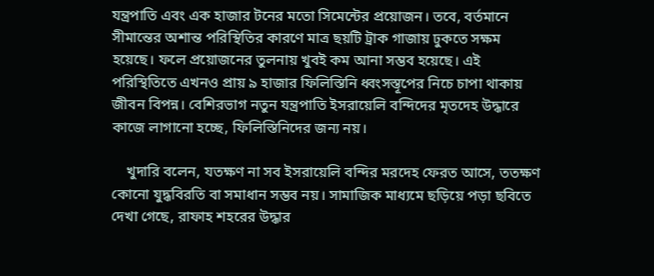যন্ত্রপাতি এবং এক হাজার টনের মতো সিমেন্টের প্রয়োজন। তবে, বর্তমানে সীমান্তের অশান্ত পরিস্থিতির কারণে মাত্র ছয়টি ট্রাক গাজায় ঢুকতে সক্ষম হয়েছে। ফলে প্রয়োজনের তুলনায় খুবই কম আনা সম্ভব হয়েছে। এই পরিস্থিতিতে এখনও প্রায় ৯ হাজার ফিলিস্তিনি ধ্বংসস্তূপের নিচে চাপা থাকায় জীবন বিপন্ন। বেশিরভাগ নতুন যন্ত্রপাতি ইসরায়েলি বন্দিদের মৃতদেহ উদ্ধারে কাজে লাগানো হচ্ছে, ফিলিস্তিনিদের জন্য নয়।

    খুদারি বলেন, যতক্ষণ না সব ইসরায়েলি বন্দির মরদেহ ফেরত আসে, ততক্ষণ কোনো যুদ্ধবিরতি বা সমাধান সম্ভব নয়। সামাজিক মাধ্যমে ছড়িয়ে পড়া ছবিতে দেখা গেছে, রাফাহ শহরের উদ্ধার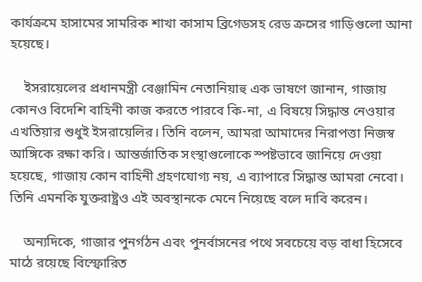কার্যক্রমে হাসামের সামরিক শাখা কাসাম ব্রিগেডসহ রেড ক্রসের গাড়িগুলো আনা হয়েছে।

    ইসরায়েলের প্রধানমন্ত্রী বেঞ্জামিন নেতানিয়াহু এক ভাষণে জানান, গাজায় কোনও বিদেশি বাহিনী কাজ করতে পারবে কি-না, এ বিষয়ে সিদ্ধান্ত নেওয়ার এখতিয়ার শুধুই ইসরায়েলির। তিনি বলেন, আমরা আমাদের নিরাপত্তা নিজস্ব আঙ্গিকে রক্ষা করি। আন্তর্জাতিক সংস্থাগুলোকে স্পষ্টভাবে জানিয়ে দেওয়া হয়েছে, গাজায় কোন বাহিনী গ্রহণযোগ্য নয়, এ ব্যাপারে সিদ্ধান্ত আমরা নেবো। তিনি এমনকি যুক্তরাষ্ট্রও এই অবস্থানকে মেনে নিয়েছে বলে দাবি করেন।

    অন্যদিকে, গাজার পুনর্গঠন এবং পুনর্বাসনের পথে সবচেয়ে বড় বাধা হিসেবে মাঠে রয়েছে বিস্ফোরিত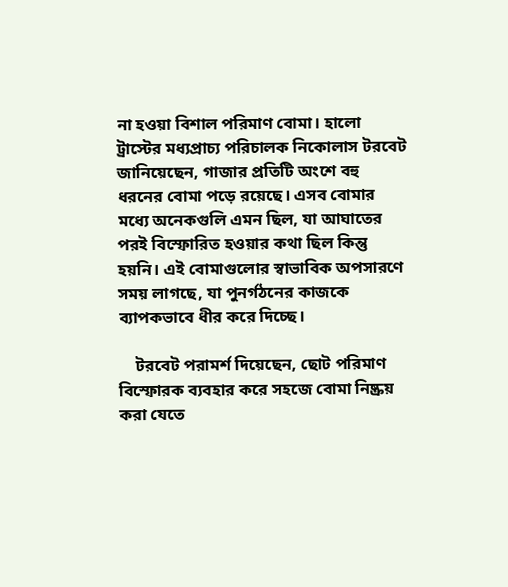না হওয়া বিশাল পরিমাণ বোমা। হালো ট্রাস্টের মধ্যপ্রাচ্য পরিচালক নিকোলাস টরবেট জানিয়েছেন, গাজার প্রতিটি অংশে বহু ধরনের বোমা পড়ে রয়েছে। এসব বোমার মধ্যে অনেকগুলি এমন ছিল, যা আঘাতের পরই বিস্ফোরিত হওয়ার কথা ছিল কিন্তু হয়নি। এই বোমাগুলোর স্বাভাবিক অপসারণে সময় লাগছে, যা পুনর্গঠনের কাজকে ব্যাপকভাবে ধীর করে দিচ্ছে।

    টরবেট পরামর্শ দিয়েছেন, ছোট পরিমাণ বিস্ফোরক ব্যবহার করে সহজে বোমা নিষ্ক্রয় করা যেতে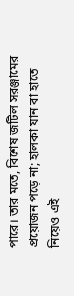পারে। তার মতে, বিশেষ জটিল সরঞ্জামের প্রয়োজন পড়ে না; হালকা যান বা হাতে নিয়েও এই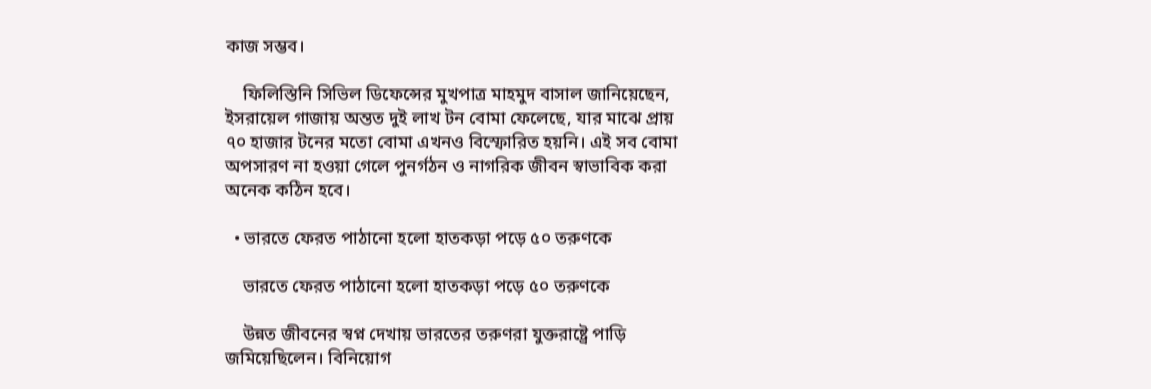কাজ সম্ভব।

    ফিলিস্তিনি সিভিল ডিফেন্সের মুখপাত্র মাহমুদ বাসাল জানিয়েছেন, ইসরায়েল গাজায় অন্তত দুই লাখ টন বোমা ফেলেছে, যার মাঝে প্রায় ৭০ হাজার টনের মতো বোমা এখনও বিস্ফোরিত হয়নি। এই সব বোমা অপসারণ না হওয়া গেলে পুনর্গঠন ও নাগরিক জীবন স্বাভাবিক করা অনেক কঠিন হবে।

  • ভারতে ফেরত পাঠানো হলো হাতকড়া পড়ে ৫০ তরুণকে

    ভারতে ফেরত পাঠানো হলো হাতকড়া পড়ে ৫০ তরুণকে

    উন্নত জীবনের স্বপ্ন দেখায় ভারতের তরুণরা যুক্তরাষ্ট্রে পাড়ি জমিয়েছিলেন। বিনিয়োগ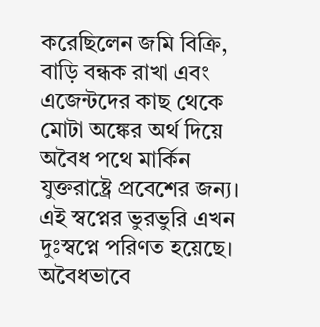করেছিলেন জমি বিক্রি, বাড়ি বন্ধক রাখা এবং এজেন্টদের কাছ থেকে মোটা অঙ্কের অর্থ দিয়ে অবৈধ পথে মার্কিন যুক্তরাষ্ট্রে প্রবেশের জন্য। এই স্বপ্নের ভুরভুরি এখন দুঃস্বপ্নে পরিণত হয়েছে। অবৈধভাবে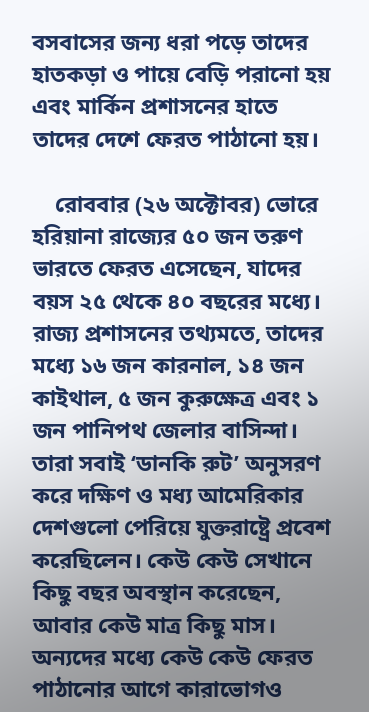বসবাসের জন্য ধরা পড়ে তাদের হাতকড়া ও পায়ে বেড়ি পরানো হয় এবং মার্কিন প্রশাসনের হাতে তাদের দেশে ফেরত পাঠানো হয়।

    রোববার (২৬ অক্টোবর) ভোরে হরিয়ানা রাজ্যের ৫০ জন তরুণ ভারতে ফেরত এসেছেন, যাদের বয়স ২৫ থেকে ৪০ বছরের মধ্যে। রাজ্য প্রশাসনের তথ্যমতে, তাদের মধ্যে ১৬ জন কারনাল, ১৪ জন কাইথাল, ৫ জন কুরুক্ষেত্র এবং ১ জন পানিপথ জেলার বাসিন্দা। তারা সবাই ‘ডানকি রুট’ অনুসরণ করে দক্ষিণ ও মধ্য আমেরিকার দেশগুলো পেরিয়ে যুক্তরাষ্ট্রে প্রবেশ করেছিলেন। কেউ কেউ সেখানে কিছু বছর অবস্থান করেছেন, আবার কেউ মাত্র কিছু মাস। অন্যদের মধ্যে কেউ কেউ ফেরত পাঠানোর আগে কারাভোগও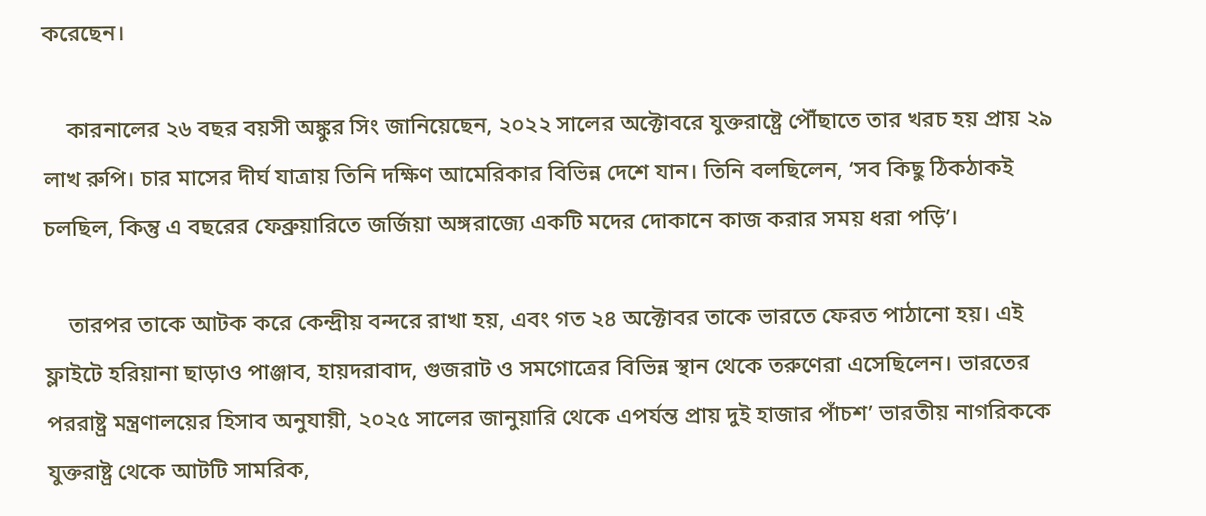করেছেন।

    কারনালের ২৬ বছর বয়সী অঙ্কুর সিং জানিয়েছেন, ২০২২ সালের অক্টোবরে যুক্তরাষ্ট্রে পৌঁছাতে তার খরচ হয় প্রায় ২৯ লাখ রুপি। চার মাসের দীর্ঘ যাত্রায় তিনি দক্ষিণ আমেরিকার বিভিন্ন দেশে যান। তিনি বলছিলেন, ‘সব কিছু ঠিকঠাকই চলছিল, কিন্তু এ বছরের ফেব্রুয়ারিতে জর্জিয়া অঙ্গরাজ্যে একটি মদের দোকানে কাজ করার সময় ধরা পড়ি’।

    তারপর তাকে আটক করে কেন্দ্রীয় বন্দরে রাখা হয়, এবং গত ২৪ অক্টোবর তাকে ভারতে ফেরত পাঠানো হয়। এই ফ্লাইটে হরিয়ানা ছাড়াও পাঞ্জাব, হায়দরাবাদ, গুজরাট ও সমগোত্রের বিভিন্ন স্থান থেকে তরুণেরা এসেছিলেন। ভারতের পররাষ্ট্র মন্ত্রণালয়ের হিসাব অনুযায়ী, ২০২৫ সালের জানুয়ারি থেকে এপর্যন্ত প্রায় দুই হাজার পাঁচশ’ ভারতীয় নাগরিককে যুক্তরাষ্ট্র থেকে আটটি সামরিক,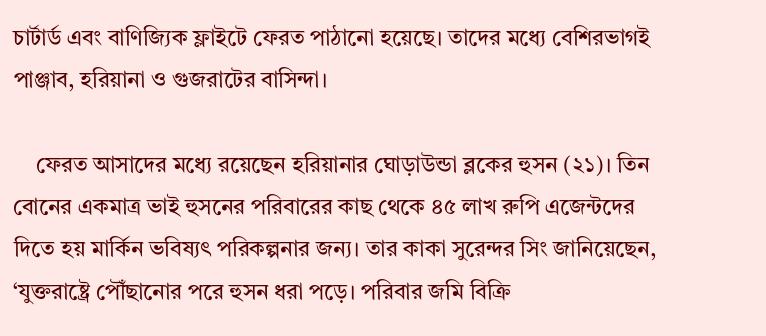চার্টার্ড এবং বাণিজ্যিক ফ্লাইটে ফেরত পাঠানো হয়েছে। তাদের মধ্যে বেশিরভাগই পাঞ্জাব, হরিয়ানা ও গুজরাটের বাসিন্দা।

    ফেরত আসাদের মধ্যে রয়েছেন হরিয়ানার ঘোড়াউন্ডা ব্লকের হুসন (২১)। তিন বোনের একমাত্র ভাই হুসনের পরিবারের কাছ থেকে ৪৫ লাখ রুপি এজেন্টদের দিতে হয় মার্কিন ভবিষ্যৎ পরিকল্পনার জন্য। তার কাকা সুরেন্দর সিং জানিয়েছেন, ‘যুক্তরাষ্ট্রে পৌঁছানোর পরে হুসন ধরা পড়ে। পরিবার জমি বিক্রি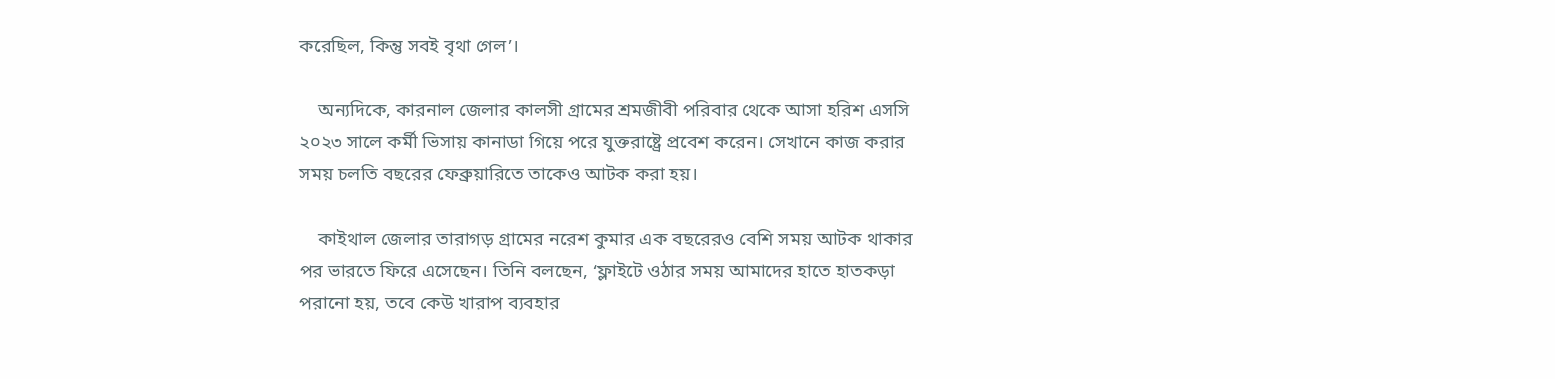করেছিল, কিন্তু সবই বৃথা গেল’।

    অন্যদিকে, কারনাল জেলার কালসী গ্রামের শ্রমজীবী পরিবার থেকে আসা হরিশ এসসি ২০২৩ সালে কর্মী ভিসায় কানাডা গিয়ে পরে যুক্তরাষ্ট্রে প্রবেশ করেন। সেখানে কাজ করার সময় চলতি বছরের ফেব্রুয়ারিতে তাকেও আটক করা হয়।

    কাইথাল জেলার তারাগড় গ্রামের নরেশ কুমার এক বছরেরও বেশি সময় আটক থাকার পর ভারতে ফিরে এসেছেন। তিনি বলছেন, ‘ফ্লাইটে ওঠার সময় আমাদের হাতে হাতকড়া পরানো হয়, তবে কেউ খারাপ ব্যবহার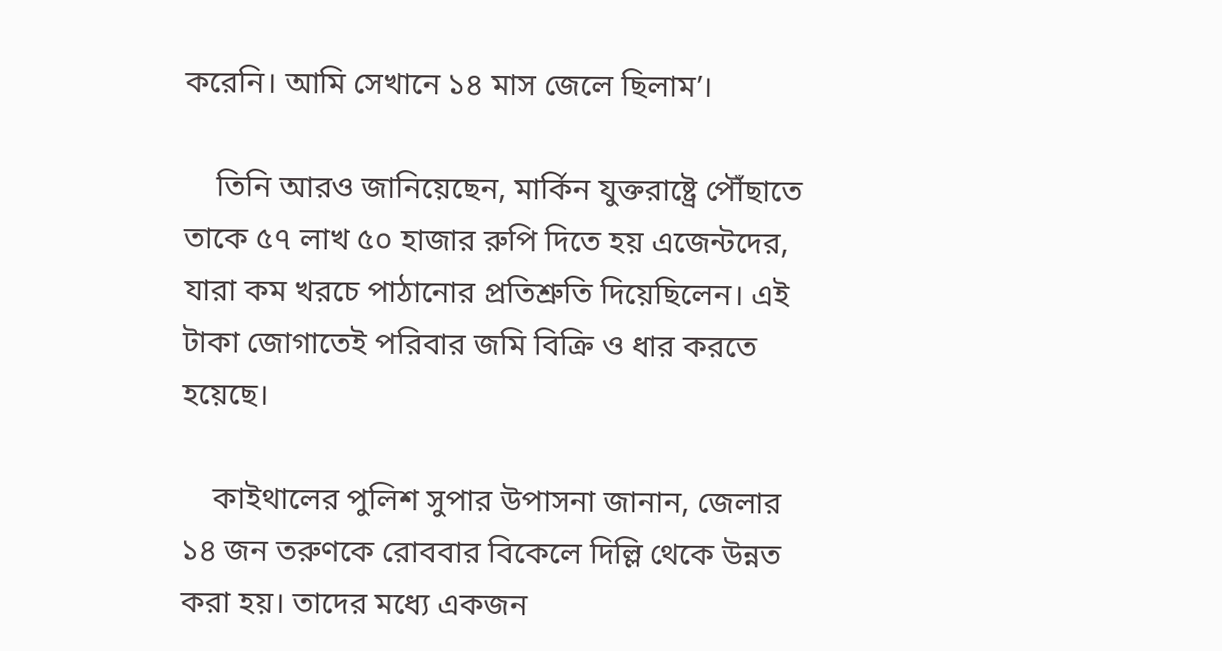করেনি। আমি সেখানে ১৪ মাস জেলে ছিলাম’।

    তিনি আরও জানিয়েছেন, মার্কিন যুক্তরাষ্ট্রে পৌঁছাতে তাকে ৫৭ লাখ ৫০ হাজার রুপি দিতে হয় এজেন্টদের, যারা কম খরচে পাঠানোর প্রতিশ্রুতি দিয়েছিলেন। এই টাকা জোগাতেই পরিবার জমি বিক্রি ও ধার করতে হয়েছে।

    কাইথালের পুলিশ সুপার উপাসনা জানান, জেলার ১৪ জন তরুণকে রোববার বিকেলে দিল্লি থেকে উন্নত করা হয়। তাদের মধ্যে একজন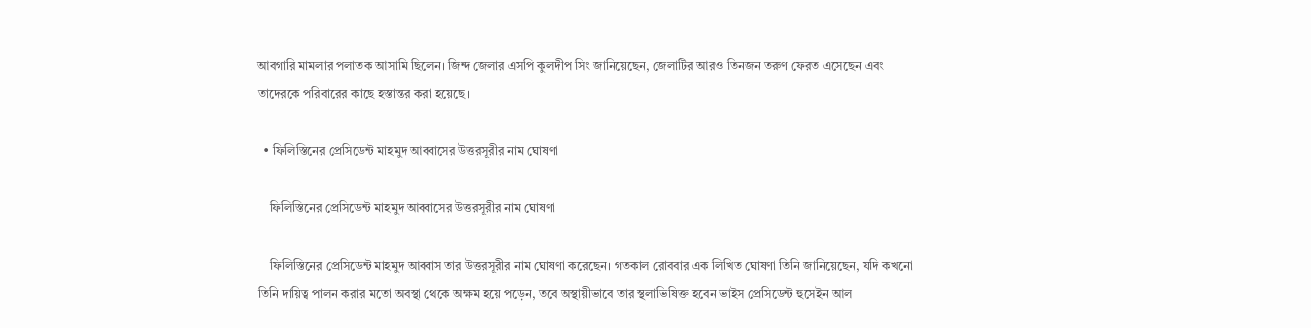আবগারি মামলার পলাতক আসামি ছিলেন। জিন্দ জেলার এসপি কুলদীপ সিং জানিয়েছেন, জেলাটির আরও তিনজন তরুণ ফেরত এসেছেন এবং তাদেরকে পরিবারের কাছে হস্তান্তর করা হয়েছে।

  • ফিলিস্তিনের প্রেসিডেন্ট মাহমুদ আব্বাসের উত্তরসূরীর নাম ঘোষণা

    ফিলিস্তিনের প্রেসিডেন্ট মাহমুদ আব্বাসের উত্তরসূরীর নাম ঘোষণা

    ফিলিস্তিনের প্রেসিডেন্ট মাহমুদ আব্বাস তার উত্তরসূরীর নাম ঘোষণা করেছেন। গতকাল রোববার এক লিখিত ঘোষণা তিনি জানিয়েছেন, যদি কখনো তিনি দায়িত্ব পালন করার মতো অবস্থা থেকে অক্ষম হয়ে পড়েন, তবে অস্থায়ীভাবে তার স্থলাভিষিক্ত হবেন ভাইস প্রেসিডেন্ট হুসেইন আল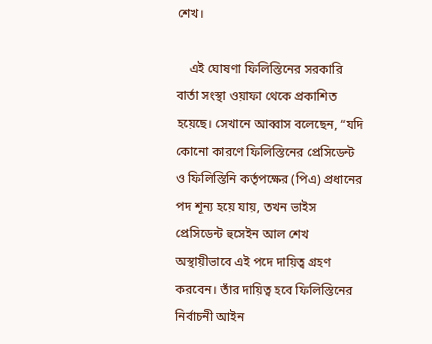শেখ।

    এই ঘোষণা ফিলিস্তিনের সরকারি বার্তা সংস্থা ওয়াফা থেকে প্রকাশিত হয়েছে। সেখানে আব্বাস বলেছেন, “যদি কোনো কারণে ফিলিস্তিনের প্রেসিডেন্ট ও ফিলিস্তিনি কর্তৃপক্ষের (পিএ) প্রধানের পদ শূন্য হয়ে যায়, তখন ভাইস প্রেসিডেন্ট হুসেইন আল শেখ অস্থায়ীভাবে এই পদে দায়িত্ব গ্রহণ করবেন। তাঁর দায়িত্ব হবে ফিলিস্তিনের নির্বাচনী আইন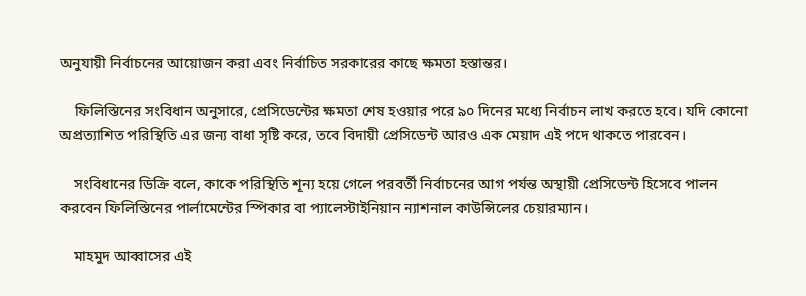অনুযায়ী নির্বাচনের আয়োজন করা এবং নির্বাচিত সরকারের কাছে ক্ষমতা হস্তান্তর।

    ফিলিস্তিনের সংবিধান অনুসারে, প্রেসিডেন্টের ক্ষমতা শেষ হওয়ার পরে ৯০ দিনের মধ্যে নির্বাচন লাখ করতে হবে। যদি কোনো অপ্রত্যাশিত পরিস্থিতি এর জন্য বাধা সৃষ্টি করে, তবে বিদায়ী প্রেসিডেন্ট আরও এক মেয়াদ এই পদে থাকতে পারবেন।

    সংবিধানের ডিক্রি বলে, কাকে পরিস্থিতি শূন্য হয়ে গেলে পরবর্তী নির্বাচনের আগ পর্যন্ত অস্থায়ী প্রেসিডেন্ট হিসেবে পালন করবেন ফিলিস্তিনের পার্লামেন্টের স্পিকার বা প্যালেস্টাইনিয়ান ন্যাশনাল কাউন্সিলের চেয়ারম্যান।

    মাহমুদ আব্বাসের এই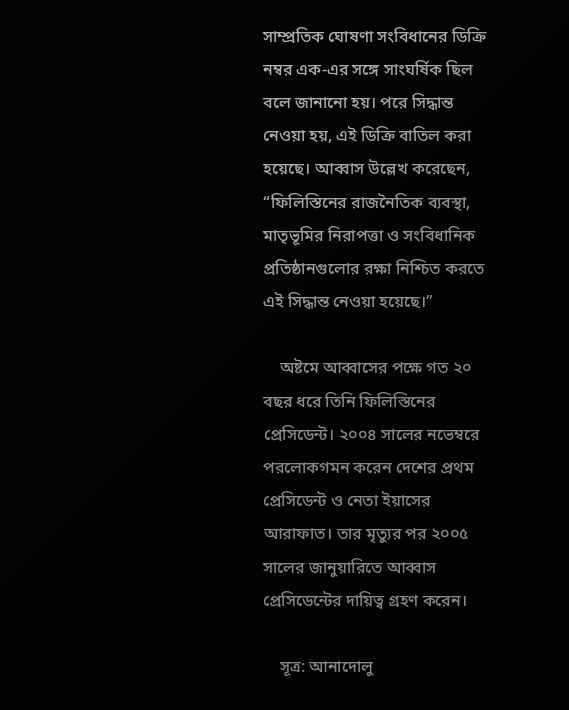সাম্প্রতিক ঘোষণা সংবিধানের ডিক্রি নম্বর এক-এর সঙ্গে সাংঘর্ষিক ছিল বলে জানানো হয়। পরে সিদ্ধান্ত নেওয়া হয়, এই ডিক্রি বাতিল করা হয়েছে। আব্বাস উল্লেখ করেছেন, “ফিলিস্তিনের রাজনৈতিক ব্যবস্থা, মাতৃভূমির নিরাপত্তা ও সংবিধানিক প্রতিষ্ঠানগুলোর রক্ষা নিশ্চিত করতে এই সিদ্ধান্ত নেওয়া হয়েছে।”

    অষ্টমে আব্বাসের পক্ষে গত ২০ বছর ধরে তিনি ফিলিস্তিনের প্রেসিডেন্ট। ২০০৪ সালের নভেম্বরে পরলোকগমন করেন দেশের প্রথম প্রেসিডেন্ট ও নেতা ইয়াসের আরাফাত। তার মৃত্যুর পর ২০০৫ সালের জানুয়ারিতে আব্বাস প্রেসিডেন্টের দায়িত্ব গ্রহণ করেন।

    সূত্র: আনাদোলু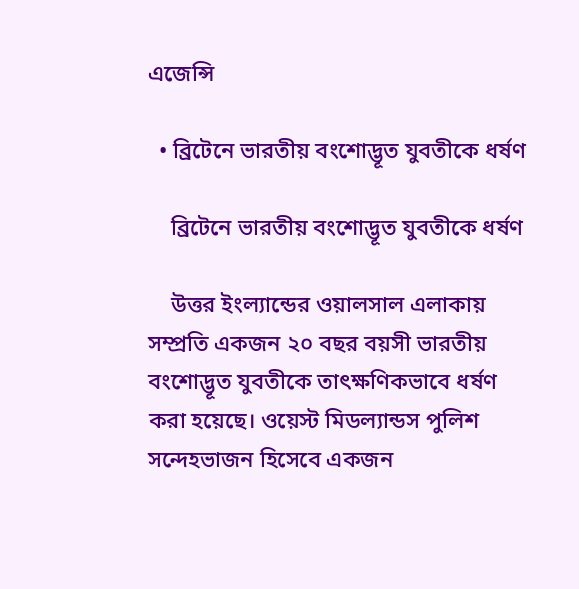এজেন্সি

  • ব্রিটেনে ভারতীয় বংশোদ্ভূত যুবতীকে ধর্ষণ

    ব্রিটেনে ভারতীয় বংশোদ্ভূত যুবতীকে ধর্ষণ

    উত্তর ইংল্যান্ডের ওয়ালসাল এলাকায় সম্প্রতি একজন ২০ বছর বয়সী ভারতীয় বংশোদ্ভূত যুবতীকে তাৎক্ষণিকভাবে ধর্ষণ করা হয়েছে। ওয়েস্ট মিডল্যান্ডস পুলিশ সন্দেহভাজন হিসেবে একজন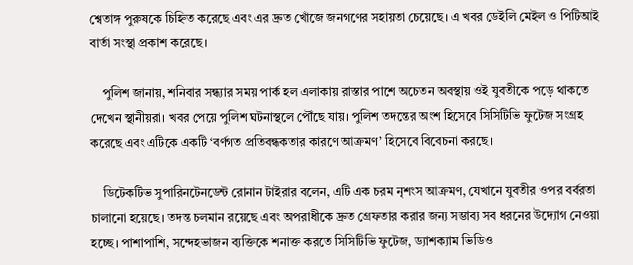শ্বেতাঙ্গ পুরুষকে চিহ্নিত করেছে এবং এর দ্রুত খোঁজে জনগণের সহায়তা চেয়েছে। এ খবর ডেইলি মেইল ও পিটিআই বার্তা সংস্থা প্রকাশ করেছে।

    পুলিশ জানায়, শনিবার সন্ধ্যার সময় পার্ক হল এলাকায় রাস্তার পাশে অচেতন অবস্থায় ওই যুবতীকে পড়ে থাকতে দেখেন স্থানীয়রা। খবর পেয়ে পুলিশ ঘটনাস্থলে পৌঁছে যায়। পুলিশ তদন্তের অংশ হিসেবে সিসিটিভি ফুটেজ সংগ্রহ করেছে এবং এটিকে একটি ‘বর্ণগত প্রতিবন্ধকতার কারণে আক্রমণ’ হিসেবে বিবেচনা করছে।

    ডিটেকটিভ সুপারিনটেনডেন্ট রোনান টাইরার বলেন, এটি এক চরম নৃশংস আক্রমণ, যেখানে যুবতীর ওপর বর্বরতা চালানো হয়েছে। তদন্ত চলমান রয়েছে এবং অপরাধীকে দ্রুত গ্রেফতার করার জন্য সম্ভাব্য সব ধরনের উদ্যোগ নেওয়া হচ্ছে। পাশাপাশি, সন্দেহভাজন ব্যক্তিকে শনাক্ত করতে সিসিটিভি ফুটেজ, ড্যাশক্যাম ভিডিও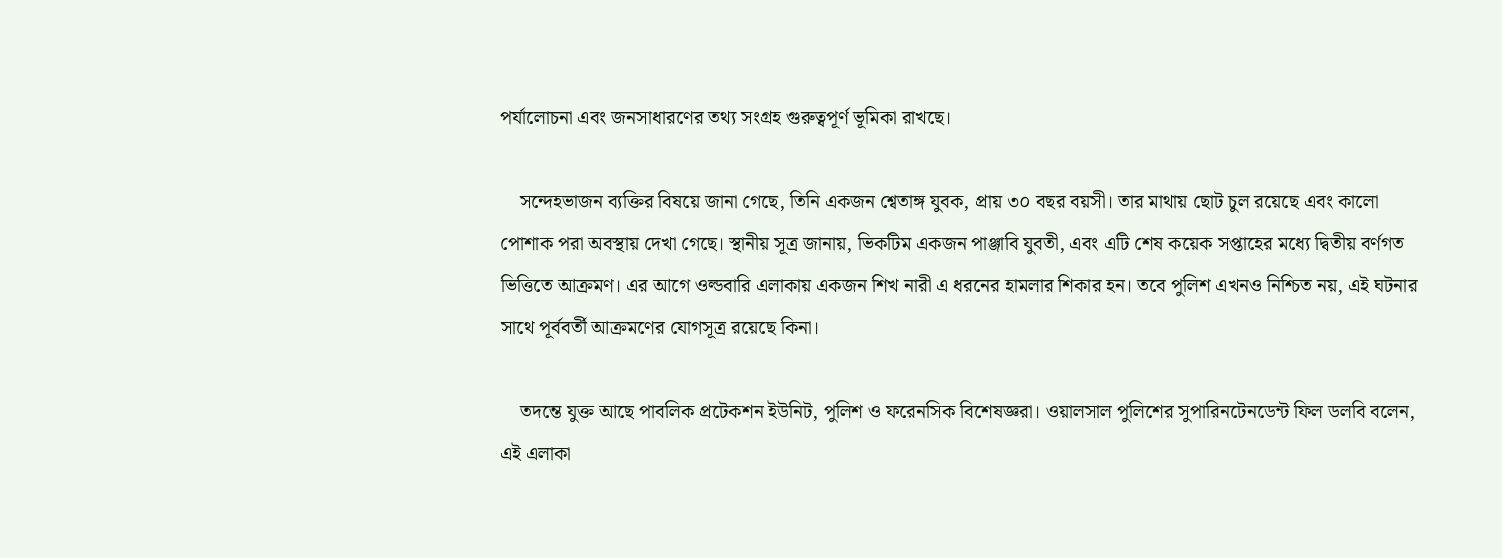পর্যালোচনা এবং জনসাধারণের তথ্য সংগ্রহ গুরুত্বপূর্ণ ভূমিকা রাখছে।

    সন্দেহভাজন ব্যক্তির বিষয়ে জানা গেছে, তিনি একজন শ্বেতাঙ্গ যুবক, প্রায় ৩০ বছর বয়সী। তার মাথায় ছোট চুল রয়েছে এবং কালো পোশাক পরা অবস্থায় দেখা গেছে। স্থানীয় সূত্র জানায়, ভিকটিম একজন পাঞ্জাবি যুবতী, এবং এটি শেষ কয়েক সপ্তাহের মধ্যে দ্বিতীয় বর্ণগত ভিত্তিতে আক্রমণ। এর আগে ওল্ডবারি এলাকায় একজন শিখ নারী এ ধরনের হামলার শিকার হন। তবে পুলিশ এখনও নিশ্চিত নয়, এই ঘটনার সাথে পূর্ববর্তী আক্রমণের যোগসূত্র রয়েছে কিনা।

    তদন্তে যুক্ত আছে পাবলিক প্রটেকশন ইউনিট, পুলিশ ও ফরেনসিক বিশেষজ্ঞরা। ওয়ালসাল পুলিশের সুপারিনটেনডেন্ট ফিল ডলবি বলেন, এই এলাকা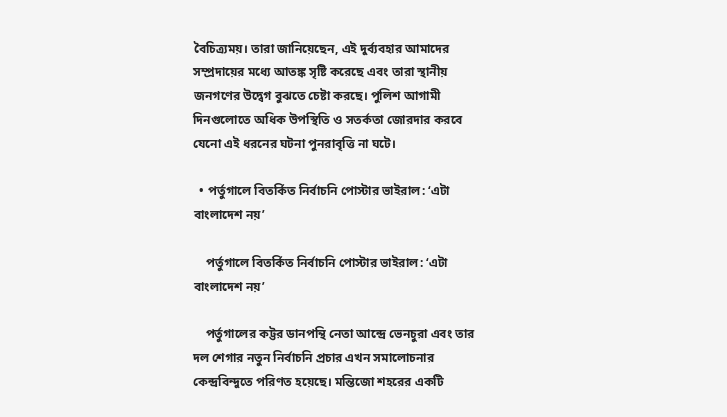বৈচিত্র্যময়। তারা জানিয়েছেন, এই দুর্ব্যবহার আমাদের সম্প্রদায়ের মধ্যে আতঙ্ক সৃষ্টি করেছে এবং তারা স্থানীয় জনগণের উদ্বেগ বুঝতে চেষ্টা করছে। পুলিশ আগামী দিনগুলোতে অধিক উপস্থিতি ও সতর্কতা জোরদার করবে যেনো এই ধরনের ঘটনা পুনরাবৃত্তি না ঘটে।

  • পর্তুগালে বিতর্কিত নির্বাচনি পোস্টার ভাইরাল: ‘এটা বাংলাদেশ নয়’

    পর্তুগালে বিতর্কিত নির্বাচনি পোস্টার ভাইরাল: ‘এটা বাংলাদেশ নয়’

    পর্তুগালের কট্টর ডানপন্থি নেতা আন্দ্রে ভেনচুরা এবং তার দল শেগার নতুন নির্বাচনি প্রচার এখন সমালোচনার কেন্দ্রবিন্দুতে পরিণত হয়েছে। মন্তিজো শহরের একটি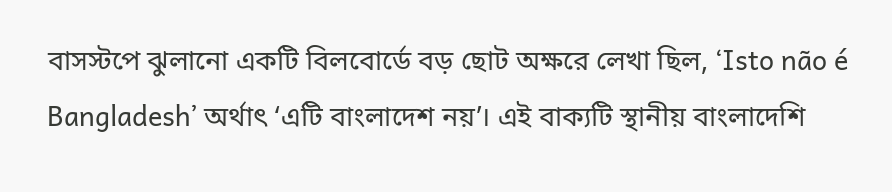বাসস্টপে ঝুলানো একটি বিলবোর্ডে বড় ছোট অক্ষরে লেখা ছিল, ‘Isto não é Bangladesh’ অর্থাৎ ‘এটি বাংলাদেশ নয়’। এই বাক্যটি স্থানীয় বাংলাদেশি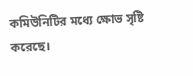কমিউনিটির মধ্যে ক্ষোভ সৃষ্টি করেছে।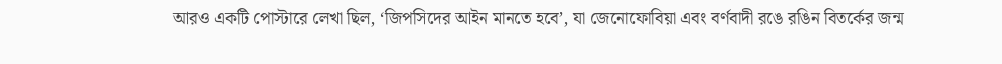আরও একটি পোস্টারে লেখা ছিল, ‘জিপসিদের আইন মানতে হবে’, যা জেনোফোবিয়া এবং বর্ণবাদী রঙে রঙিন বিতর্কের জন্ম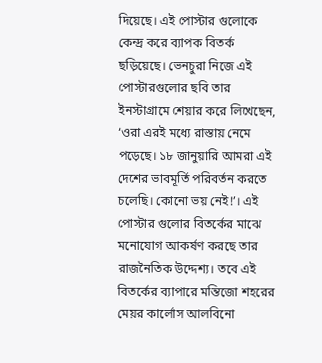দিয়েছে। এই পোস্টার গুলোকে কেন্দ্র করে ব্যাপক বিতর্ক ছড়িয়েছে। ভেনচুরা নিজে এই পোস্টারগুলোর ছবি তার ইনস্টাগ্রামে শেয়ার করে লিখেছেন, ‘ওরা এরই মধ্যে রাস্তায় নেমে পড়েছে। ১৮ জানুয়ারি আমরা এই দেশের ভাবমূর্তি পরিবর্তন করতে চলেছি। কোনো ভয় নেই!’। এই পোস্টার গুলোর বিতর্কের মাঝে মনোযোগ আকর্ষণ করছে তার রাজনৈতিক উদ্দেশ্য। তবে এই বিতর্কের ব্যাপারে মন্তিজো শহরের মেয়র কার্লোস আলবিনো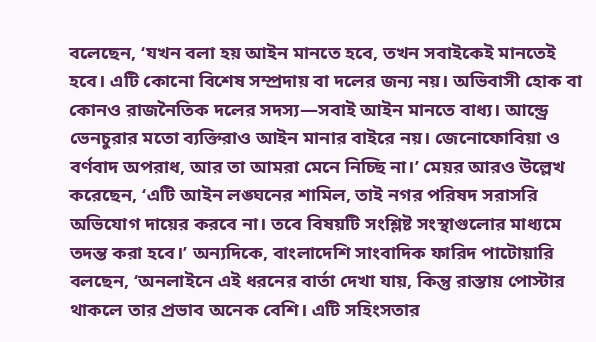বলেছেন, ‘যখন বলা হয় আইন মানতে হবে, তখন সবাইকেই মানতেই হবে। এটি কোনো বিশেষ সম্প্রদায় বা দলের জন্য নয়। অভিবাসী হোক বা কোনও রাজনৈতিক দলের সদস্য—সবাই আইন মানতে বাধ্য। আন্ড্রে ভেনচুরার মতো ব্যক্তিরাও আইন মানার বাইরে নয়। জেনোফোবিয়া ও বর্ণবাদ অপরাধ, আর তা আমরা মেনে নিচ্ছি না।’ মেয়র আরও উল্লেখ করেছেন, ‘এটি আইন লঙ্ঘনের শামিল, তাই নগর পরিষদ সরাসরি অভিযোগ দায়ের করবে না। তবে বিষয়টি সংশ্লিষ্ট সংস্থাগুলোর মাধ্যমে তদন্ত করা হবে।’ অন্যদিকে, বাংলাদেশি সাংবাদিক ফারিদ পাটোয়ারি বলছেন, ‘অনলাইনে এই ধরনের বার্তা দেখা যায়, কিন্তু রাস্তায় পোস্টার থাকলে তার প্রভাব অনেক বেশি। এটি সহিংসতার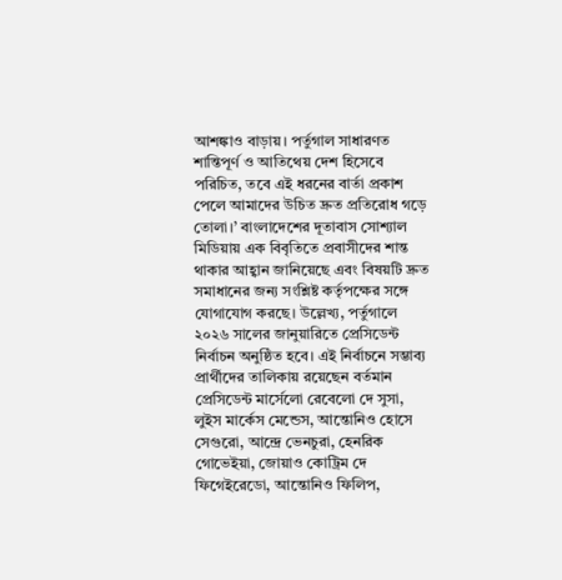আশঙ্কাও বাড়ায়। পর্তুগাল সাধারণত শান্তিপূর্ণ ও আতিথেয় দেশ হিসেবে পরিচিত, তবে এই ধরনের বার্তা প্রকাশ পেলে আমাদের উচিত দ্রুত প্রতিরোধ গড়ে তোলা।’ বাংলাদেশের দূতাবাস সোশ্যাল মিডিয়ায় এক বিবৃতিতে প্রবাসীদের শান্ত থাকার আহ্বান জানিয়েছে এবং বিষয়টি দ্রুত সমাধানের জন্য সংশ্লিষ্ট কর্তৃপক্ষের সঙ্গে যোগাযোগ করছে। উল্লেখ্য, পর্তুগালে ২০২৬ সালের জানুয়ারিতে প্রেসিডেন্ট নির্বাচন অনুষ্ঠিত হবে। এই নির্বাচনে সম্ভাব্য প্রার্থীদের তালিকায় রয়েছেন বর্তমান প্রেসিডেন্ট মার্সেলো রেবেলো দে সুসা, লুইস মার্কেস মেন্ডেস, আন্তোনিও হোসে সেগুরো, আন্দ্রে ভেনচুরা, হেনরিক গোভেইয়া, জোয়াও কোট্রিম দে ফিগেইরেডো, আন্তোনিও ফিলিপ,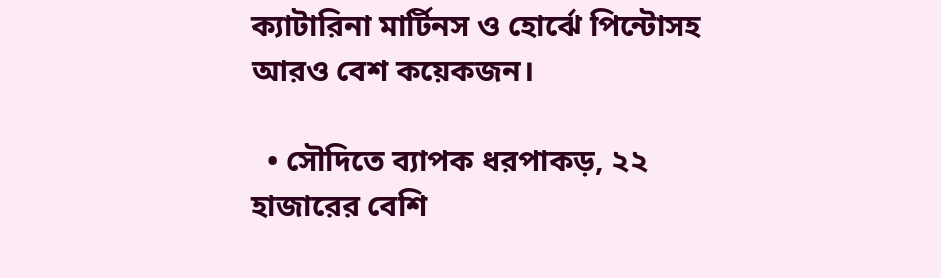ক্যাটারিনা মার্টিনস ও হোর্ঝে পিন্টোসহ আরও বেশ কয়েকজন।

  • সৌদিতে ব্যাপক ধরপাকড়, ২২ হাজারের বেশি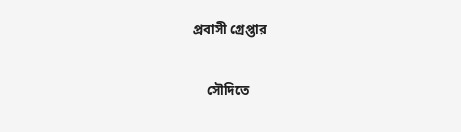প্রবাসী গ্রেপ্তার

    সৌদিতে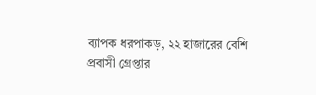ব্যাপক ধরপাকড়, ২২ হাজারের বেশি প্রবাসী গ্রেপ্তার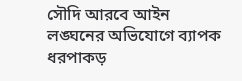সৌদি আরবে আইন লঙ্ঘনের অভিযোগে ব্যাপক ধরপাকড়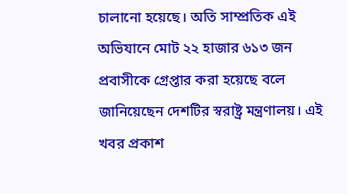চালানো হয়েছে। অতি সাম্প্রতিক এই অভিযানে মোট ২২ হাজার ৬১৩ জন প্রবাসীকে গ্রেপ্তার করা হয়েছে বলে জানিয়েছেন দেশটির স্বরাষ্ট্র মন্ত্রণালয়। এই খবর প্রকাশ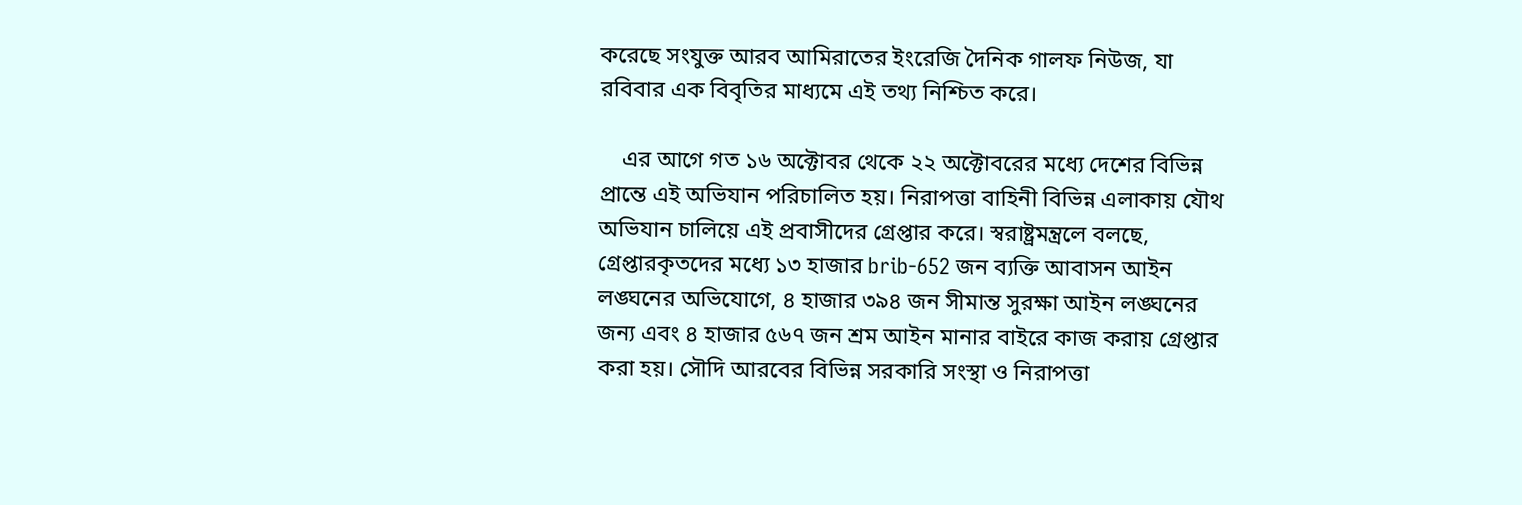করেছে সংযুক্ত আরব আমিরাতের ইংরেজি দৈনিক গালফ নিউজ, যা রবিবার এক বিবৃতির মাধ্যমে এই তথ্য নিশ্চিত করে।

    এর আগে গত ১৬ অক্টোবর থেকে ২২ অক্টোবরের মধ্যে দেশের বিভিন্ন প্রান্তে এই অভিযান পরিচালিত হয়। নিরাপত্তা বাহিনী বিভিন্ন এলাকায় যৌথ অভিযান চালিয়ে এই প্রবাসীদের গ্রেপ্তার করে। স্বরাষ্ট্রমন্ত্রলে বলছে, গ্রেপ্তারকৃতদের মধ্যে ১৩ হাজার brib-652 জন ব্যক্তি আবাসন আইন লঙ্ঘনের অভিযোগে, ৪ হাজার ৩৯৪ জন সীমান্ত সুরক্ষা আইন লঙ্ঘনের জন্য এবং ৪ হাজার ৫৬৭ জন শ্রম আইন মানার বাইরে কাজ করায় গ্রেপ্তার করা হয়। সৌদি আরবের বিভিন্ন সরকারি সংস্থা ও নিরাপত্তা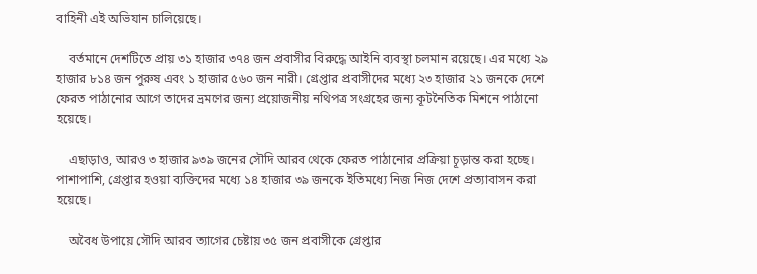বাহিনী এই অভিযান চালিয়েছে।

    বর্তমানে দেশটিতে প্রায় ৩১ হাজার ৩৭৪ জন প্রবাসীর বিরুদ্ধে আইনি ব্যবস্থা চলমান রয়েছে। এর মধ্যে ২৯ হাজার ৮১৪ জন পুরুষ এবং ১ হাজার ৫৬০ জন নারী। গ্রেপ্তার প্রবাসীদের মধ্যে ২৩ হাজার ২১ জনকে দেশে ফেরত পাঠানোর আগে তাদের ভ্রমণের জন্য প্রয়োজনীয় নথিপত্র সংগ্রহের জন্য কূটনৈতিক মিশনে পাঠানো হয়েছে।

    এছাড়াও, আরও ৩ হাজার ৯৩৯ জনের সৌদি আরব থেকে ফেরত পাঠানোর প্রক্রিয়া চূড়ান্ত করা হচ্ছে। পাশাপাশি, গ্রেপ্তার হওয়া ব্যক্তিদের মধ্যে ১৪ হাজার ৩৯ জনকে ইতিমধ্যে নিজ নিজ দেশে প্রত্যাবাসন করা হয়েছে।

    অবৈধ উপায়ে সৌদি আরব ত্যাগের চেষ্টায় ৩৫ জন প্রবাসীকে গ্রেপ্তার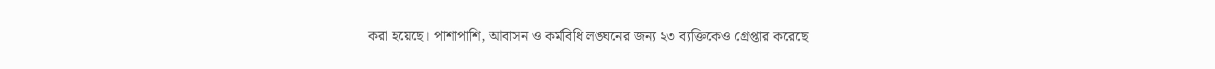করা হয়েছে। পাশাপাশি, আবাসন ও কর্মবিধি লঙ্ঘনের জন্য ২৩ ব্যক্তিকেও গ্রেপ্তার করেছে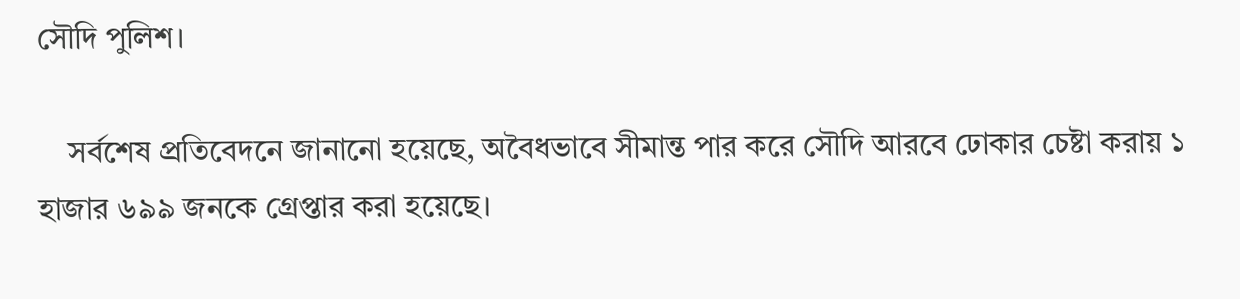সৌদি পুলিশ।

    সর্বশেষ প্রতিবেদনে জানানো হয়েছে, অবৈধভাবে সীমান্ত পার করে সৌদি আরবে ঢোকার চেষ্টা করায় ১ হাজার ৬৯৯ জনকে গ্রেপ্তার করা হয়েছে।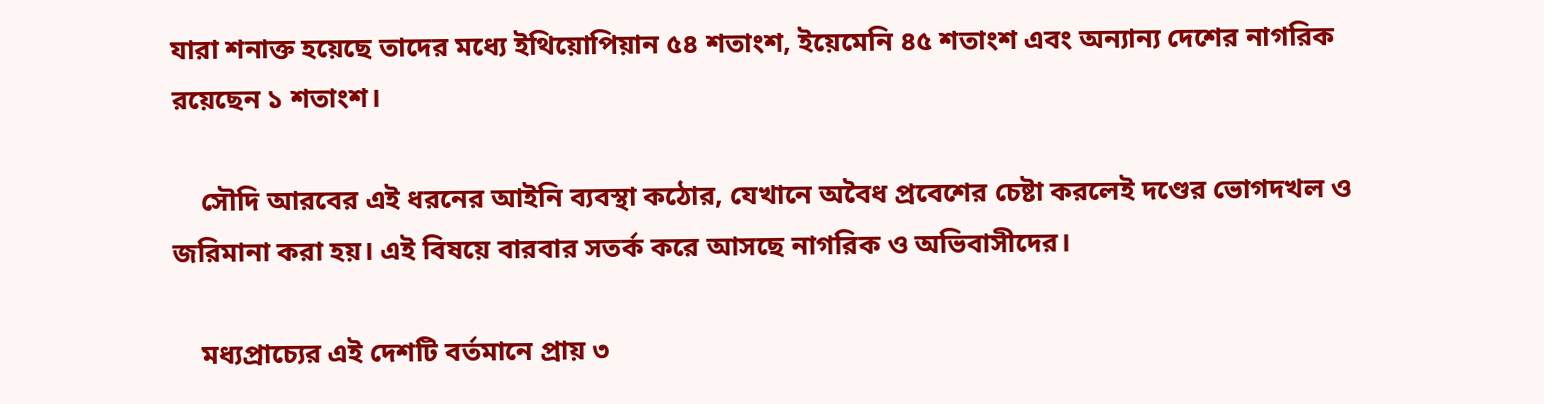যারা শনাক্ত হয়েছে তাদের মধ্যে ইথিয়োপিয়ান ৫৪ শতাংশ, ইয়েমেনি ৪৫ শতাংশ এবং অন্যান্য দেশের নাগরিক রয়েছেন ১ শতাংশ।

    সৌদি আরবের এই ধরনের আইনি ব্যবস্থা কঠোর, যেখানে অবৈধ প্রবেশের চেষ্টা করলেই দণ্ডের ভোগদখল ও জরিমানা করা হয়। এই বিষয়ে বারবার সতর্ক করে আসছে নাগরিক ও অভিবাসীদের।

    মধ্যপ্রাচ্যের এই দেশটি বর্তমানে প্রায় ৩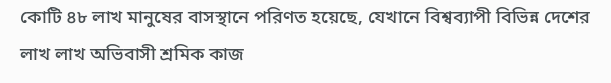কোটি ৪৮ লাখ মানুষের বাসস্থানে পরিণত হয়েছে, যেখানে বিশ্বব্যাপী বিভিন্ন দেশের লাখ লাখ অভিবাসী শ্রমিক কাজ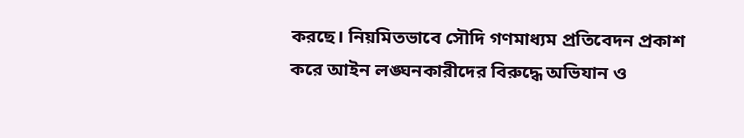করছে। নিয়মিতভাবে সৌদি গণমাধ্যম প্রতিবেদন প্রকাশ করে আইন লঙ্ঘনকারীদের বিরুদ্ধে অভিযান ও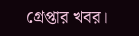গ্রেপ্তার খবর।